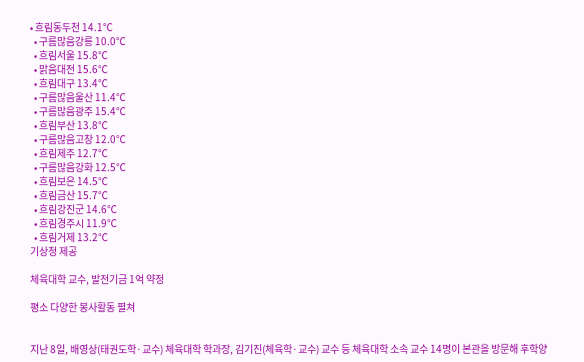• 흐림동두천 14.1℃
  • 구름많음강릉 10.0℃
  • 흐림서울 15.8℃
  • 맑음대전 15.6℃
  • 흐림대구 13.4℃
  • 구름많음울산 11.4℃
  • 구름많음광주 15.4℃
  • 흐림부산 13.8℃
  • 구름많음고창 12.0℃
  • 흐림제주 12.7℃
  • 구름많음강화 12.5℃
  • 흐림보은 14.5℃
  • 흐림금산 15.7℃
  • 흐림강진군 14.6℃
  • 흐림경주시 11.9℃
  • 흐림거제 13.2℃
기상청 제공

체육대학 교수, 발전기금 1억 약정

평소 다양한 봉사활동 펼쳐


지난 8일, 배영상(태권도학·교수) 체육대학 학과장, 김기진(체육학·교수) 교수 등 체육대학 소속 교수 14명이 본관을 방문해 후학양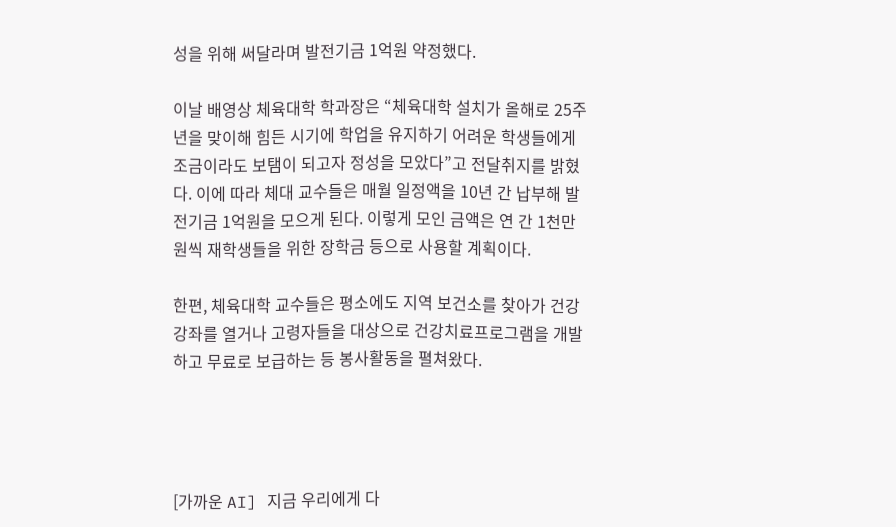성을 위해 써달라며 발전기금 1억원 약정했다.

이날 배영상 체육대학 학과장은 “체육대학 설치가 올해로 25주년을 맞이해 힘든 시기에 학업을 유지하기 어려운 학생들에게 조금이라도 보탬이 되고자 정성을 모았다”고 전달취지를 밝혔다. 이에 따라 체대 교수들은 매월 일정액을 10년 간 납부해 발전기금 1억원을 모으게 된다. 이렇게 모인 금액은 연 간 1천만원씩 재학생들을 위한 장학금 등으로 사용할 계획이다.

한편, 체육대학 교수들은 평소에도 지역 보건소를 찾아가 건강강좌를 열거나 고령자들을 대상으로 건강치료프로그램을 개발하고 무료로 보급하는 등 봉사활동을 펼쳐왔다.




[가까운 AI] 지금 우리에게 다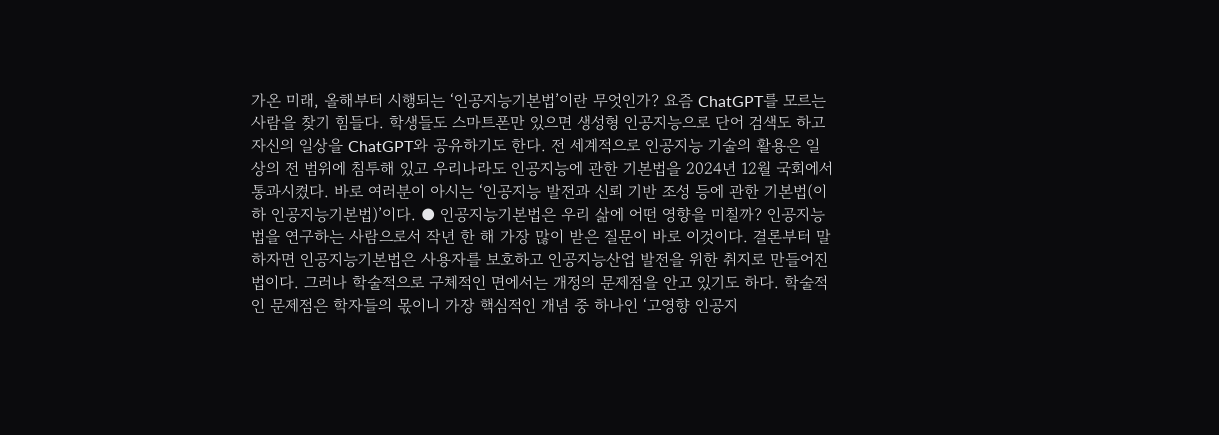가온 미래, 올해부터 시행되는 ‘인공지능기본법’이란 무엇인가? 요즘 ChatGPT를 모르는 사람을 찾기 힘들다. 학생들도 스마트폰만 있으면 생성형 인공지능으로 단어 검색도 하고 자신의 일상을 ChatGPT와 공유하기도 한다. 전 세계적으로 인공지능 기술의 활용은 일상의 전 범위에 침투해 있고 우리나라도 인공지능에 관한 기본법을 2024년 12월 국회에서 통과시켰다. 바로 여러분이 아시는 ‘인공지능 발전과 신뢰 기반 조성 등에 관한 기본법(이하 인공지능기본법)’이다. ● 인공지능기본법은 우리 삶에 어떤 영향을 미칠까? 인공지능법을 연구하는 사람으로서 작년 한 해 가장 많이 받은 질문이 바로 이것이다. 결론부터 말하자면 인공지능기본법은 사용자를 보호하고 인공지능산업 발전을 위한 취지로 만들어진 법이다. 그러나 학술적으로 구체적인 면에서는 개정의 문제점을 안고 있기도 하다. 학술적인 문제점은 학자들의 몫이니 가장 핵심적인 개념 중 하나인 ‘고영향 인공지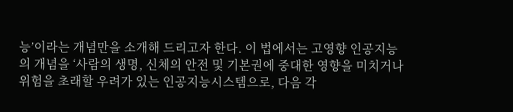능’이라는 개념만을 소개해 드리고자 한다. 이 법에서는 고영향 인공지능의 개념을 ‘사람의 생명, 신체의 안전 및 기본권에 중대한 영향을 미치거나 위험을 초래할 우려가 있는 인공지능시스템으로, 다음 각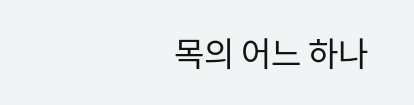목의 어느 하나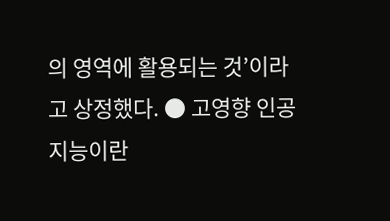의 영역에 활용되는 것’이라고 상정했다. ● 고영향 인공지능이란